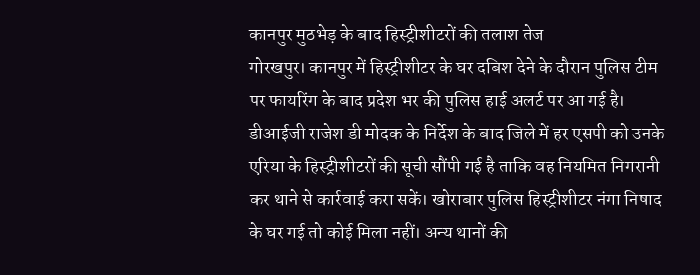कानपुर मुठभेड़ के बाद हिस्ट्रीशीटरों की तलाश तेज
गोरखपुर। कानपुर में हिस्ट्रीशीटर के घर दबिश देने के दौरान पुलिस टीम पर फायरिंग के बाद प्रदेश भर की पुलिस हाई अलर्ट पर आ गई है। डीआईजी राजेश डी मोदक के निर्देश के बाद जिले में हर एसपी को उनके एरिया के हिस्ट्रीशीटरों की सूची सौंपी गई है ताकि वह नियमित निगरानी कर थाने से कार्रवाई करा सकें। खोराबार पुलिस हिस्ट्रीशीटर नंगा निषाद के घर गई तो कोई मिला नहीं। अन्य थानों की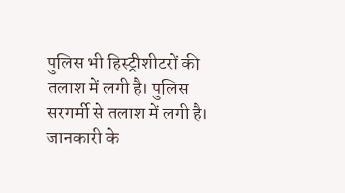पुलिस भी हिस्ट्रीशीटरों की तलाश में लगी है। पुलिस सरगर्मी से तलाश में लगी है।
जानकारी के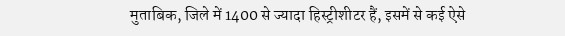मुताबिक, जिले में 1400 से ज्यादा हिस्ट्रीशीटर हैं, इसमें से कई ऐसे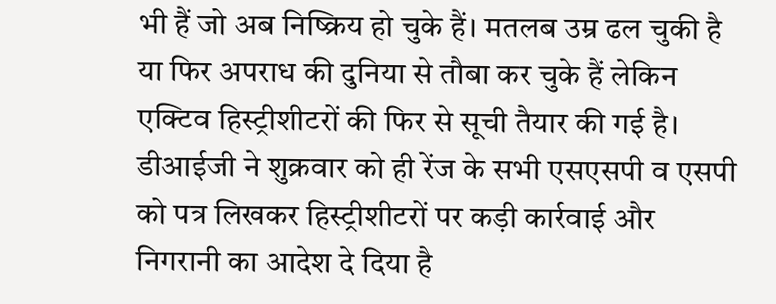भी हैं जो अब निष्क्रिय हो चुके हैं। मतलब उम्र ढल चुकी है या फिर अपराध की दुनिया से तौबा कर चुके हैं लेकिन एक्टिव हिस्ट्रीशीटरों की फिर से सूची तैयार की गई है। डीआईजी ने शुक्रवार को ही रेंज के सभी एसएसपी व एसपी को पत्र लिखकर हिस्ट्रीशीटरों पर कड़ी कार्रवाई और निगरानी का आदेश दे दिया है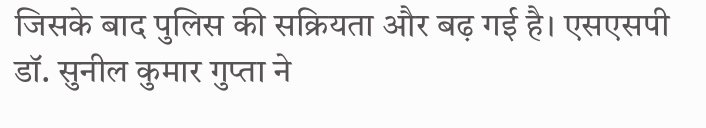जिसके बाद पुलिस की सक्रियता और बढ़ गई है। एसएसपी डॉ. सुनील कुमार गुप्ता ने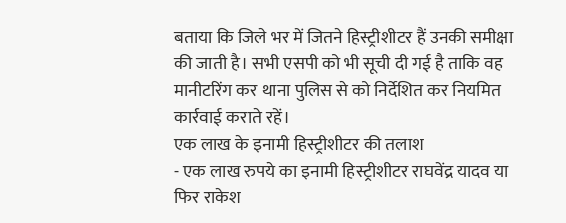बताया कि जिले भर में जितने हिस्ट्रीशीटर हैं उनकी समीक्षा की जाती है। सभी एसपी को भी सूची दी गई है ताकि वह मानीटरिंग कर थाना पुलिस से को निर्देशित कर नियमित कार्रवाई कराते रहें।
एक लाख के इनामी हिस्ट्रीशीटर की तलाश
- एक लाख रुपये का इनामी हिस्ट्रीशीटर राघवेंद्र यादव या फिर राकेश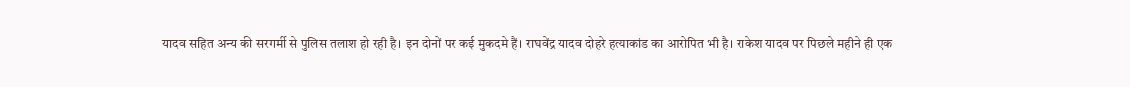यादव सहित अन्य की सरगर्मी से पुलिस तलाश हो रही है। इन दोनों पर कई मुकदमे हैं। राघवेंद्र यादव दोहरे हत्याकांड का आरोपित भी है। राकेश यादव पर पिछले महीने ही एक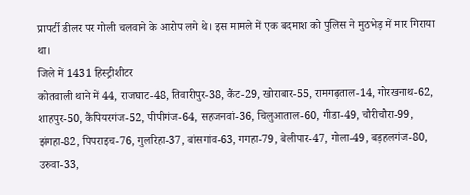प्रापर्टी डीलर पर गोली चलवाने के आरोप लगे थे। इस मामले में एक बदमाश को पुलिस ने मुठभेड़ में मार गिराया था।
जिले में 1431 हिस्ट्रीशीटर
कोतवाली थाने में 44, राजघाट-48, तिवारीपुर-38, कैंट-29, खोराबार-55, रामगढ़ताल-14, गोरखनाथ-62, शाहपुर-50, कैंपियरगंज-52, पीपीगंज-64, सहजनवां-36, चिलुआताल-60, गीडा-49, चौरीचौरा-99, झंगहा-82, पिपराइच-76, गुलरिहा-37, बांसगांव-63, गगहा-79, बेलीपार-47, गोला-49, बड़हलगंज-80, उरुवा-33,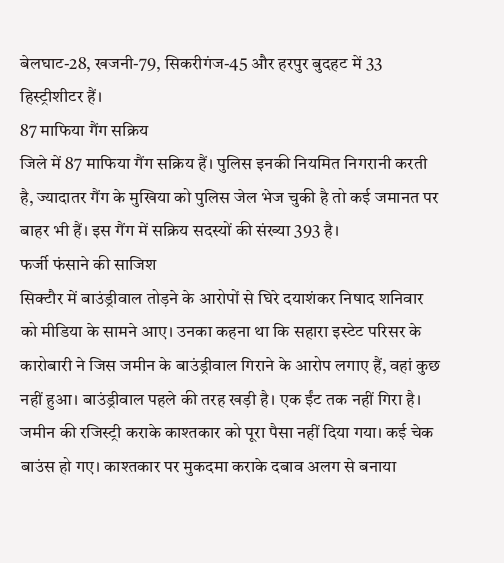बेलघाट-28, खजनी-79, सिकरीगंज-45 और हरपुर बुदहट में 33 हिस्ट्रीशीटर हैं।
87 माफिया गैंग सक्रिय
जिले में 87 माफिया गैंग सक्रिय हैं। पुलिस इनकी नियमित निगरानी करती है, ज्यादातर गैंग के मुखिया को पुलिस जेल भेज चुकी है तो कई जमानत पर बाहर भी हैं। इस गैंग में सक्रिय सदस्यों की संख्या 393 है।
फर्जी फंसाने की साजिश
सिक्टौर में बाउंड्रीवाल तोड़ने के आरोपों से घिरे दयाशंकर निषाद शनिवार को मीडिया के सामने आए। उनका कहना था कि सहारा इस्टेट परिसर के कारोबारी ने जिस जमीन के बाउंड्रीवाल गिराने के आरोप लगाए हैं, वहां कुछ नहीं हुआ। बाउंड्रीवाल पहले की तरह खड़ी है। एक ईंट तक नहीं गिरा है। जमीन की रजिस्ट्री कराके काश्तकार को पूरा पैसा नहीं दिया गया। कई चेक बाउंस हो गए। काश्तकार पर मुकदमा कराके दबाव अलग से बनाया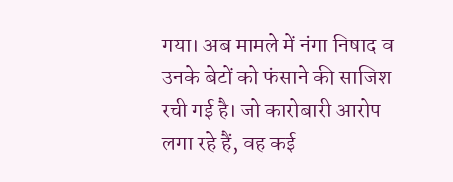गया। अब मामले में नंगा निषाद व उनके बेटों को फंसाने की साजिश रची गई है। जो कारोबारी आरोप लगा रहे हैं, वह कई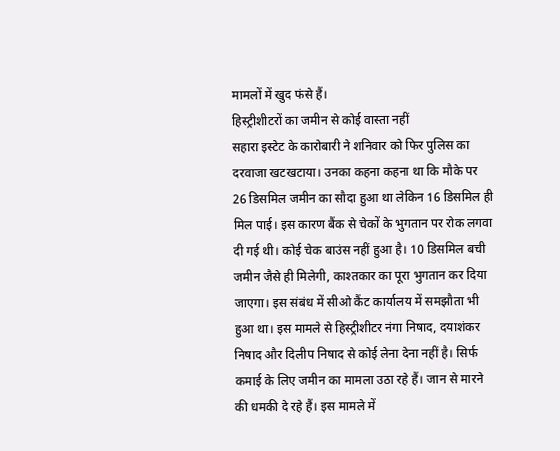मामलों में खुद फंसे हैं।
हिस्ट्रीशीटरों का जमीन से कोई वास्ता नहीं
सहारा इस्टेट के कारोबारी ने शनिवार को फिर पुलिस का दरवाजा खटखटाया। उनका कहना कहना था कि मौके पर 26 डिसमिल जमीन का सौदा हुआ था लेकिन 16 डिसमिल ही मिल पाई। इस कारण बैंक से चेकों के भुगतान पर रोक लगवा दी गई थी। कोई चेक बाउंस नहीं हुआ है। 10 डिसमिल बची जमीन जैसे ही मिलेगी, काश्तकार का पूरा भुगतान कर दिया जाएगा। इस संबंध में सीओ कैंट कार्यालय में समझौता भी हुआ था। इस मामले से हिस्ट्रीशीटर नंगा निषाद, दयाशंकर निषाद और दिलीप निषाद से कोई लेना देना नहीं है। सिर्फ कमाई के लिए जमीन का मामला उठा रहे हैं। जान से मारने की धमकी दे रहे हैं। इस मामले में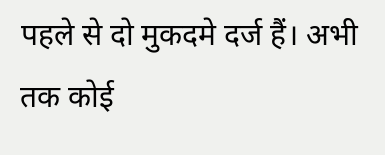पहले से दो मुकदमे दर्ज हैं। अभी तक कोई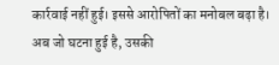कार्रवाई नहीं हुई। इससे आरोपितों का मनोबल बढ़ा है। अब जो घटना हुई है, उसकी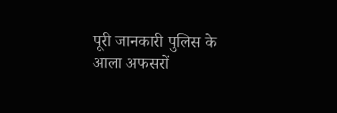पूरी जानकारी पुलिस के आला अफसरों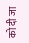को दी जा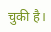चुकी है।